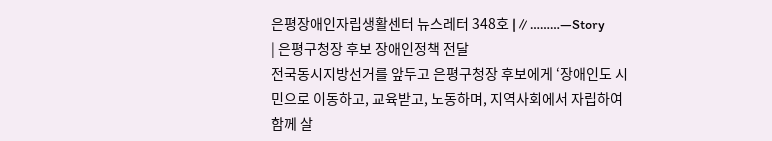은평장애인자립생활센터 뉴스레터 348호 |∥………―Story
| 은평구청장 후보 장애인정책 전달
전국동시지방선거를 앞두고 은평구청장 후보에게 ‘장애인도 시민으로 이동하고, 교육받고, 노동하며, 지역사회에서 자립하여 함께 살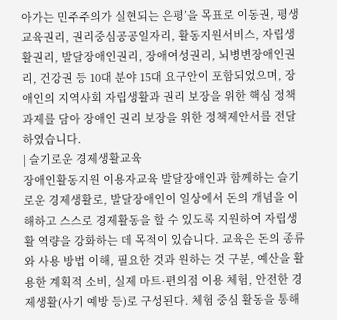아가는 민주주의가 실현되는 은평’을 목표로 이동권, 평생교육권리, 권리중심공공일자리, 활동지원서비스, 자립생활권리, 발달장애인권리, 장애여성권리, 뇌병변장애인권리, 건강권 등 10대 분야 15대 요구안이 포함되었으며, 장애인의 지역사회 자립생활과 권리 보장을 위한 핵심 정책 과제를 담아 장애인 권리 보장을 위한 정책제안서를 전달하였습니다.
| 슬기로운 경제생활교육
장애인활동지원 이용자교육 발달장애인과 함께하는 슬기로운 경제생활로, 발달장애인이 일상에서 돈의 개념을 이해하고 스스로 경제활동을 할 수 있도록 지원하여 자립생활 역량을 강화하는 데 목적이 있습니다. 교육은 돈의 종류와 사용 방법 이해, 필요한 것과 원하는 것 구분, 예산을 활용한 계획적 소비, 실제 마트·편의점 이용 체험, 안전한 경제생활(사기 예방 등)로 구성된다. 체험 중심 활동을 통해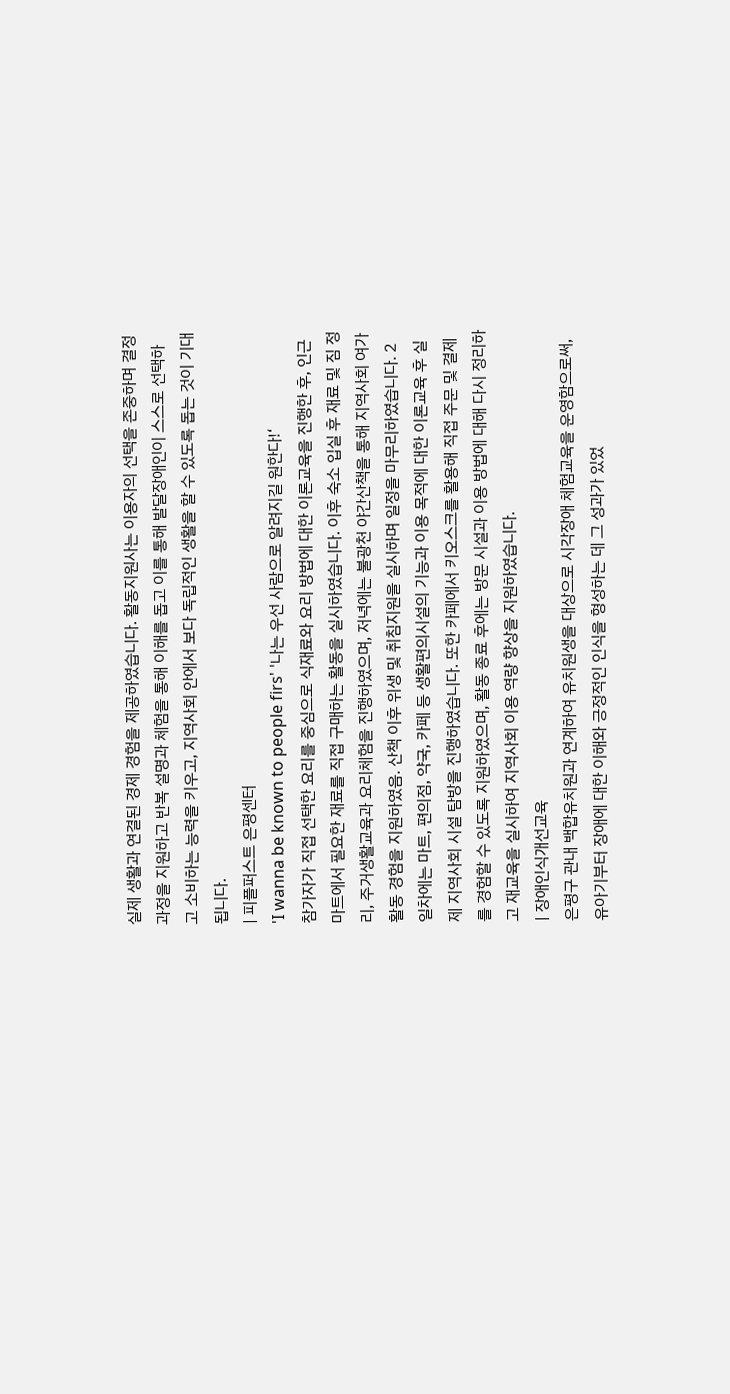실제 생활과 연결된 경제 경험을 제공하였습니다. 활동지원사는 이용자의 선택을 존중하며 결정 과정을 지원하고 반복 설명과 체험을 통해 이해를 돕고 이를 통해 발달장애인이 스스로 선택하고 소비하는 능력을 키우고, 지역사회 안에서 보다 독립적인 생활을 할 수 있도록 돕는 것이 기대됩니다.
| 피플퍼스트 은평센터
'I wanna be known to people firs' '나는 우선 사람으로 알려지길 원한다!‘
참가자가 직접 선택한 요리를 중심으로 식재료와 요리 방법에 대한 이론교육을 진행한 후, 인근 마트에서 필요한 재료를 직접 구매하는 활동을 실시하였습니다. 이후 숙소 입실 후 재료 및 짐 정리, 주거생활교육과 요리체험을 진행하였으며, 저녁에는 불광천 야간산책을 통해 지역사회 여가활동 경험을 지원하였음. 산책 이후 위생 및 취침지원을 실시하며 일정을 마무리하였습니다. 2일차에는 마트, 편의점, 약국, 카페 등 생활편의시설의 기능과 이용 목적에 대한 이론교육 후 실제 지역사회 시설 탐방을 진행하였습니다. 또한 카페에서 키오스크를 활용해 직접 주문 및 결제를 경험할 수 있도록 지원하였으며, 활동 종료 후에는 방문 시설과 이용 방법에 대해 다시 정리하고 재교육을 실시하여 지역사회 이용 역량 향상을 지원하였습니다.
| 장애인식개선교육
은평구 관내 백합유치원과 연계하여 유치원생을 대상으로 시각장애 체험교육을 운영함으로써, 유아기부터 장애에 대한 이해와 긍정적인 인식을 형성하는 데 그 성과가 있었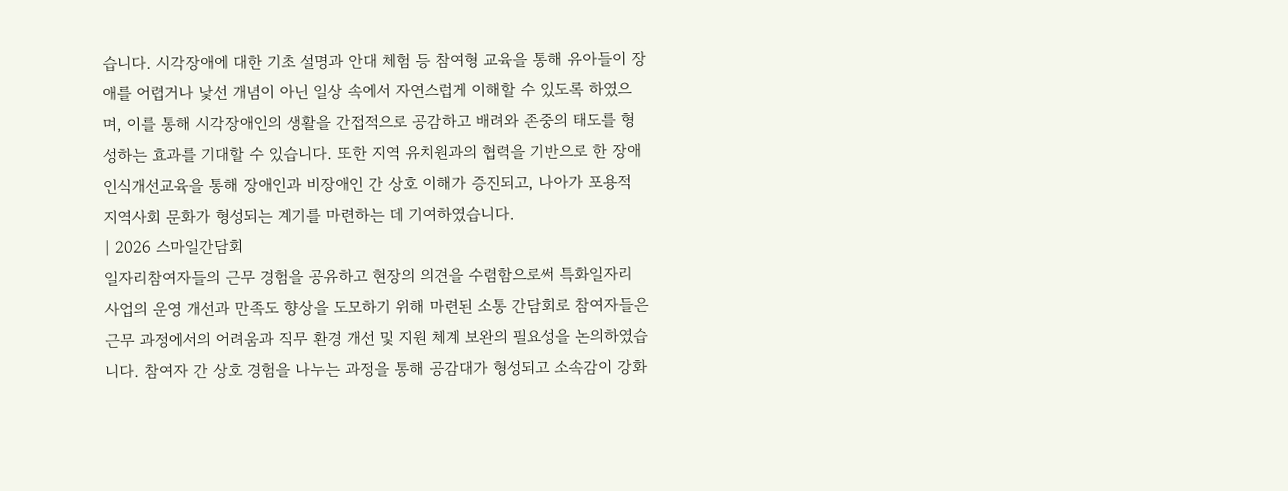습니다. 시각장애에 대한 기초 설명과 안대 체험 등 참여형 교육을 통해 유아들이 장애를 어렵거나 낯선 개념이 아닌 일상 속에서 자연스럽게 이해할 수 있도록 하였으며, 이를 통해 시각장애인의 생활을 간접적으로 공감하고 배려와 존중의 태도를 형성하는 효과를 기대할 수 있습니다. 또한 지역 유치원과의 협력을 기반으로 한 장애인식개선교육을 통해 장애인과 비장애인 간 상호 이해가 증진되고, 나아가 포용적 지역사회 문화가 형성되는 계기를 마련하는 데 기여하였습니다.
| 2026 스마일간담회
일자리참여자들의 근무 경험을 공유하고 현장의 의견을 수렴함으로써 특화일자리 사업의 운영 개선과 만족도 향상을 도모하기 위해 마련된 소통 간담회로 참여자들은 근무 과정에서의 어려움과 직무 환경 개선 및 지원 체계 보완의 필요성을 논의하였습니다. 참여자 간 상호 경험을 나누는 과정을 통해 공감대가 형성되고 소속감이 강화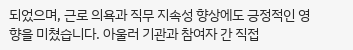되었으며, 근로 의욕과 직무 지속성 향상에도 긍정적인 영향을 미쳤습니다. 아울러 기관과 참여자 간 직접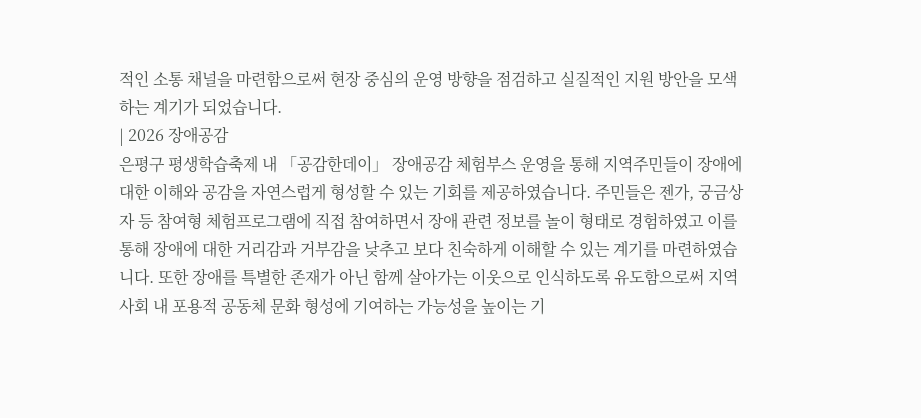적인 소통 채널을 마련함으로써 현장 중심의 운영 방향을 점검하고 실질적인 지원 방안을 모색하는 계기가 되었습니다.
| 2026 장애공감
은평구 평생학습축제 내 「공감한데이」 장애공감 체험부스 운영을 통해 지역주민들이 장애에 대한 이해와 공감을 자연스럽게 형성할 수 있는 기회를 제공하였습니다. 주민들은 젠가, 궁금상자 등 참여형 체험프로그램에 직접 참여하면서 장애 관련 정보를 놀이 형태로 경험하였고 이를 통해 장애에 대한 거리감과 거부감을 낮추고 보다 친숙하게 이해할 수 있는 계기를 마련하였습니다. 또한 장애를 특별한 존재가 아닌 함께 살아가는 이웃으로 인식하도록 유도함으로써 지역사회 내 포용적 공동체 문화 형성에 기여하는 가능성을 높이는 기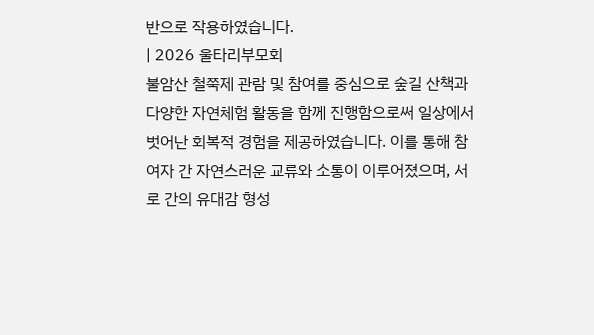반으로 작용하였습니다.
| 2026 울타리부모회
불암산 철쭉제 관람 및 참여를 중심으로 숲길 산책과 다양한 자연체험 활동을 함께 진행함으로써 일상에서 벗어난 회복적 경험을 제공하였습니다. 이를 통해 참여자 간 자연스러운 교류와 소통이 이루어졌으며, 서로 간의 유대감 형성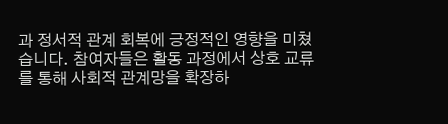과 정서적 관계 회복에 긍정적인 영향을 미쳤습니다. 참여자들은 활동 과정에서 상호 교류를 통해 사회적 관계망을 확장하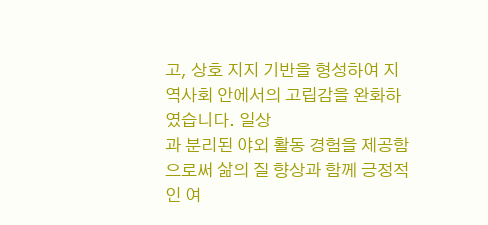고, 상호 지지 기반을 형성하여 지역사회 안에서의 고립감을 완화하였습니다. 일상
과 분리된 야외 활동 경험을 제공함으로써 삶의 질 향상과 함께 긍정적인 여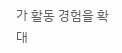가 활동 경험을 확대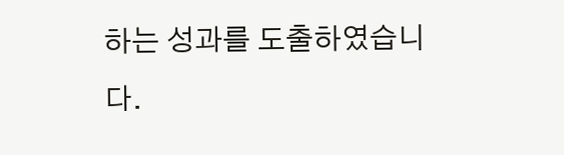하는 성과를 도출하였습니다.